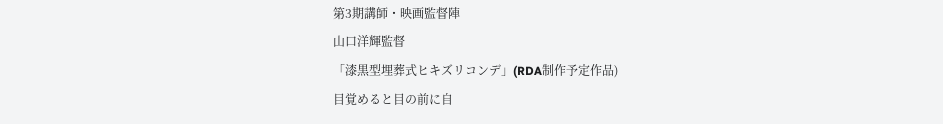第3期講師・映画監督陣
山口洋輝監督
「漆黒型埋葬式ヒキズリコンデ」(RDA制作予定作品)
目覚めると目の前に自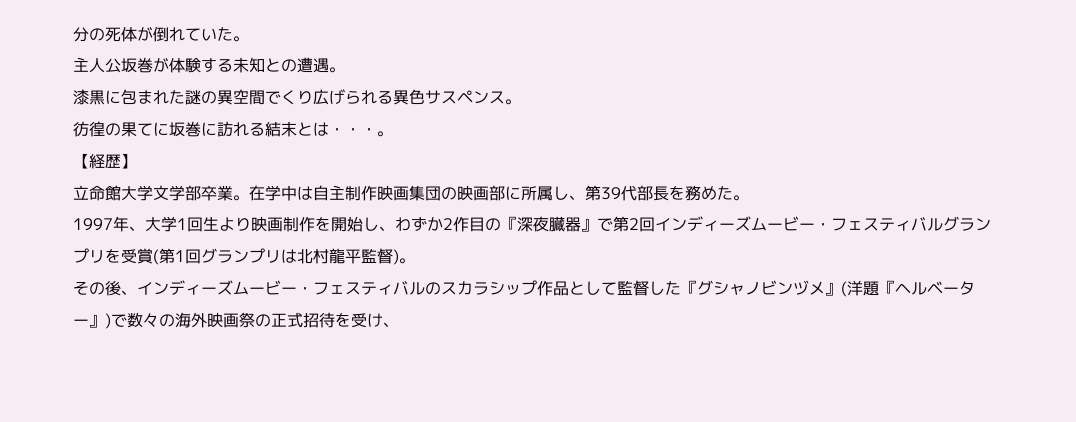分の死体が倒れていた。
主人公坂巻が体験する未知との遭遇。
漆黒に包まれた謎の異空間でくり広げられる異色サスペンス。
彷徨の果てに坂巻に訪れる結末とは・・・。
【経歴】
立命館大学文学部卒業。在学中は自主制作映画集団の映画部に所属し、第39代部長を務めた。
1997年、大学1回生より映画制作を開始し、わずか2作目の『深夜臓器』で第2回インディーズムービー・フェスティバルグランプリを受賞(第1回グランプリは北村龍平監督)。
その後、インディーズムービー・フェスティバルのスカラシップ作品として監督した『グシャノビンヅメ』(洋題『ヘルベーター』)で数々の海外映画祭の正式招待を受け、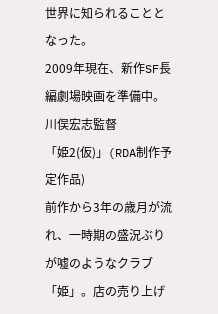世界に知られることとなった。
2009年現在、新作SF長編劇場映画を準備中。
川俣宏志監督
「姫2(仮)」(RDA制作予定作品)
前作から3年の歳月が流れ、一時期の盛況ぶりが嘘のようなクラブ「姫」。店の売り上げ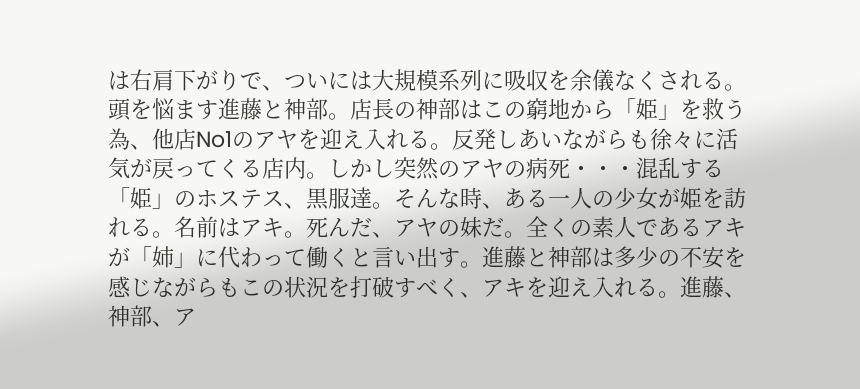は右肩下がりで、ついには大規模系列に吸収を余儀なくされる。頭を悩ます進藤と神部。店長の神部はこの窮地から「姫」を救う為、他店No1のアヤを迎え入れる。反発しあいながらも徐々に活気が戻ってくる店内。しかし突然のアヤの病死・・・混乱する「姫」のホステス、黒服達。そんな時、ある一人の少女が姫を訪れる。名前はアキ。死んだ、アヤの妹だ。全くの素人であるアキが「姉」に代わって働くと言い出す。進藤と神部は多少の不安を感じながらもこの状況を打破すべく、アキを迎え入れる。進藤、神部、ア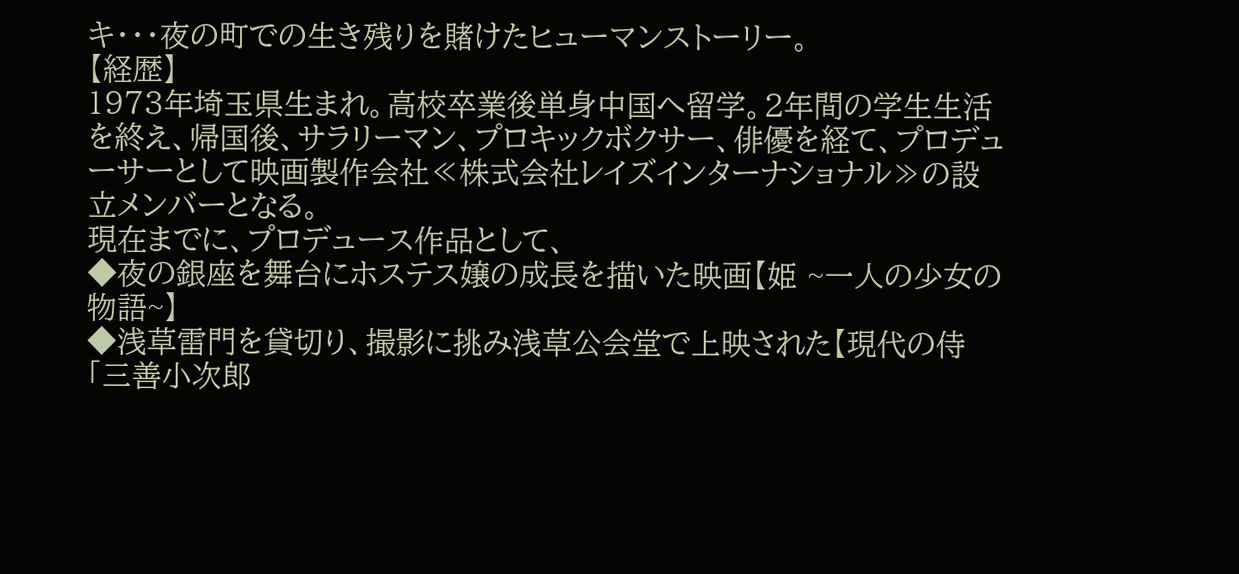キ・・・夜の町での生き残りを賭けたヒューマンストーリー。
【経歴】
1973年埼玉県生まれ。高校卒業後単身中国へ留学。2年間の学生生活を終え、帰国後、サラリーマン、プロキックボクサー、俳優を経て、プロデューサーとして映画製作会社≪株式会社レイズインターナショナル≫の設立メンバーとなる。
現在までに、プロデュース作品として、
◆夜の銀座を舞台にホステス嬢の成長を描いた映画【姫 ~一人の少女の物語~】
◆浅草雷門を貸切り、撮影に挑み浅草公会堂で上映された【現代の侍「三善小次郎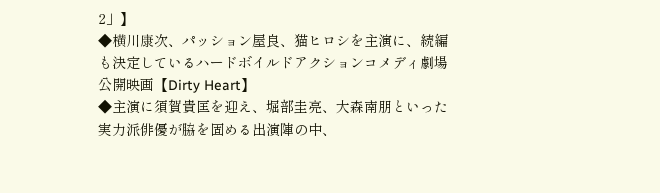2」】
◆横川康次、パッション屋良、猫ヒロシを主演に、続編も決定しているハードボイルドアクションコメディ劇場公開映画【Dirty Heart】
◆主演に須賀貴匡を迎え、堀部圭亮、大森南朋といった実力派俳優が脇を固める出演陣の中、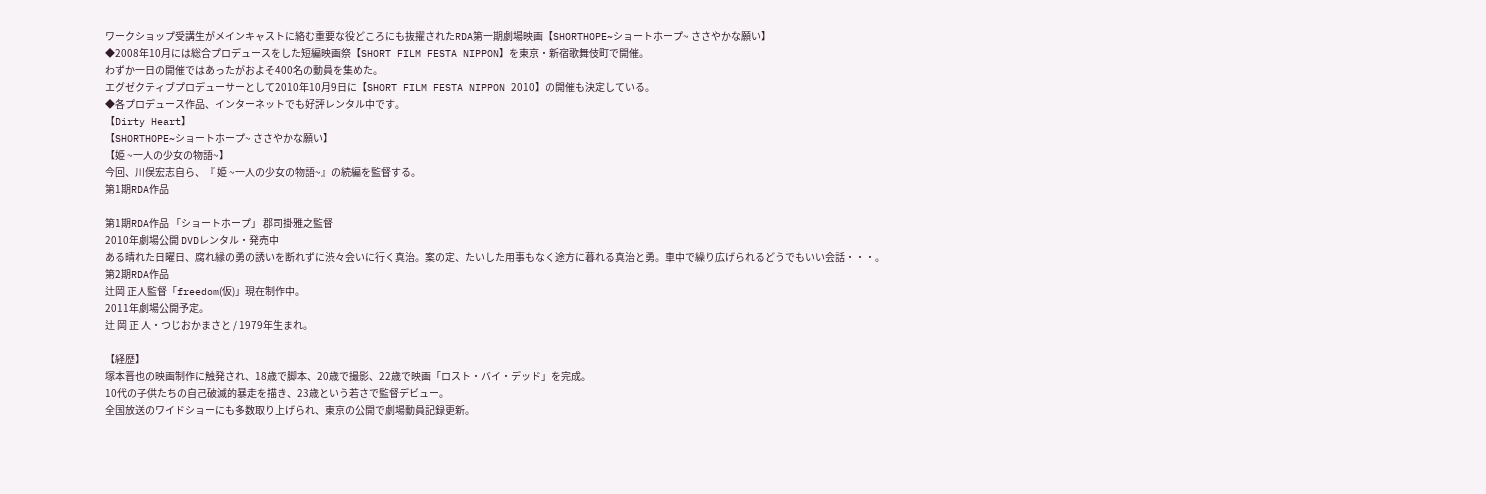ワークショップ受講生がメインキャストに絡む重要な役どころにも抜擢されたRDA第一期劇場映画【SHORTHOPE~ショートホープ~ ささやかな願い】
◆2008年10月には総合プロデュースをした短編映画祭【SHORT FILM FESTA NIPPON】を東京・新宿歌舞伎町で開催。
わずか一日の開催ではあったがおよそ400名の動員を集めた。
エグゼクティブプロデューサーとして2010年10月9日に【SHORT FILM FESTA NIPPON 2010】の開催も決定している。
◆各プロデュース作品、インターネットでも好評レンタル中です。
【Dirty Heart】
【SHORTHOPE~ショートホープ~ ささやかな願い】
【姫 ~一人の少女の物語~】
今回、川俣宏志自ら、『 姫 ~一人の少女の物語~』の続編を監督する。
第1期RDA作品

第1期RDA作品 「ショートホープ」 郡司掛雅之監督
2010年劇場公開 DVDレンタル・発売中
ある晴れた日曜日、腐れ縁の勇の誘いを断れずに渋々会いに行く真治。案の定、たいした用事もなく途方に暮れる真治と勇。車中で繰り広げられるどうでもいい会話・・・。
第2期RDA作品
辻岡 正人監督「freedom(仮)」現在制作中。
2011年劇場公開予定。
辻 岡 正 人・つじおかまさと / 1979年生まれ。

【経歴】
塚本晋也の映画制作に触発され、18歳で脚本、20歳で撮影、22歳で映画「ロスト・バイ・デッド」を完成。
10代の子供たちの自己破滅的暴走を描き、23歳という若さで監督デビュー。
全国放送のワイドショーにも多数取り上げられ、東京の公開で劇場動員記録更新。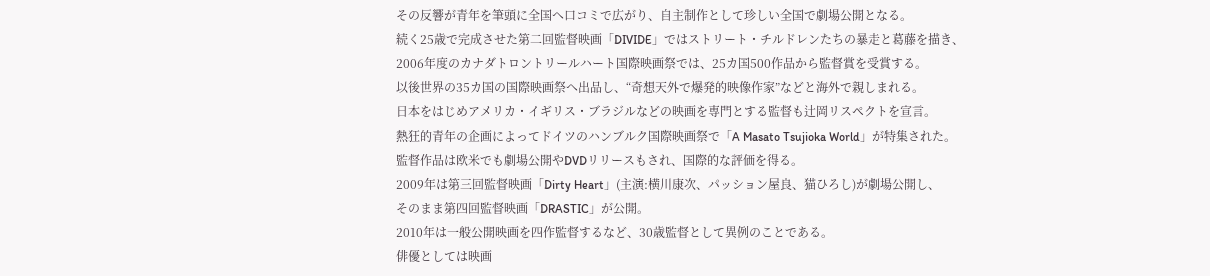その反響が青年を筆頭に全国へ口コミで広がり、自主制作として珍しい全国で劇場公開となる。
続く25歳で完成させた第二回監督映画「DIVIDE」ではストリート・チルドレンたちの暴走と葛藤を描き、
2006年度のカナダトロントリールハート国際映画祭では、25カ国500作品から監督賞を受賞する。
以後世界の35カ国の国際映画祭へ出品し、“奇想天外で爆発的映像作家”などと海外で親しまれる。
日本をはじめアメリカ・イギリス・ブラジルなどの映画を専門とする監督も辻岡リスペクトを宣言。
熱狂的青年の企画によってドイツのハンブルク国際映画祭で「A Masato Tsujioka World」が特集された。
監督作品は欧米でも劇場公開やDVDリリースもされ、国際的な評価を得る。
2009年は第三回監督映画「Dirty Heart」(主演:横川康次、パッション屋良、猫ひろし)が劇場公開し、
そのまま第四回監督映画「DRASTIC」が公開。
2010年は一般公開映画を四作監督するなど、30歳監督として異例のことである。
俳優としては映画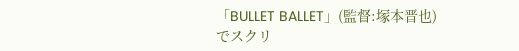「BULLET BALLET」(監督:塚本晋也)でスクリ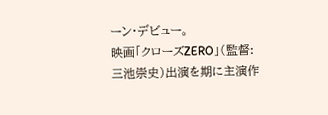ーン・デビュー。
映画「クローズZERO」(監督:三池崇史)出演を期に主演作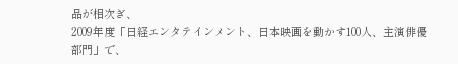品が相次ぎ、
2009年度「日経エンタテインメント、日本映画を動かす100人、主演俳優部門」で、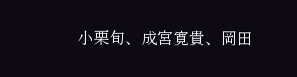小栗旬、成宮寛貴、岡田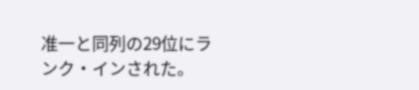准一と同列の29位にランク・インされた。